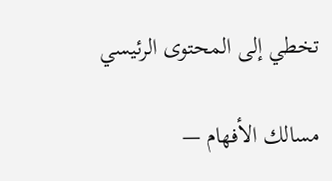تخطي إلى المحتوى الرئيسي

مسالك الأفهام —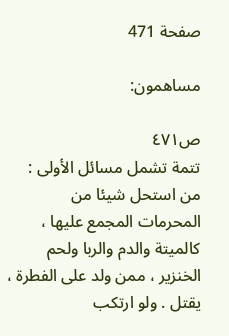صفحة 471

مساهمون:

ص٤٧١
تتمة تشمل مسائل الأولى : من استحل شيئا من المحرمات المجمع عليها ، كالميتة والدم والربا ولحم الخنزير ، ممن ولد على الفطرة ، يقتل . ولو ارتكب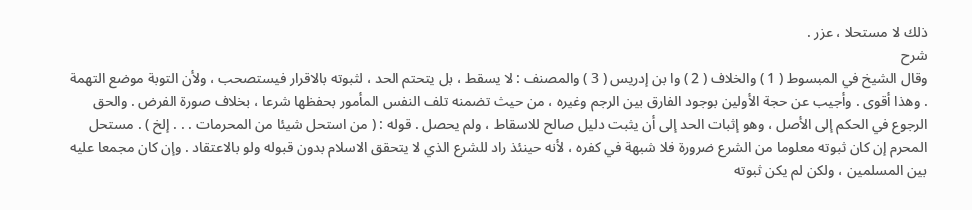ذلك لا مستحلا ، عزر .
شرح
وقال الشيخ في المبسوط ( 1 ) والخلاف ( 2 ) وا بن إدريس ( 3 ) والمصنف : لا يسقط ، بل يتحتم الحد ، لثبوته بالاقرار فيستصحب ، ولأن التوبة موضع التهمة . وهذا أقوى . وأجيب عن حجة الأولين بوجود الفارق بين الرجم وغيره ، من حيث تضمنه تلف النفس المأمور بحفظها شرعا ، بخلاف صورة الفرض . والحق الرجوع في الحكم إلى الأصل ، وهو إثبات الحد إلى أن يثبت دليل صالح للاسقاط ، ولم يحصل . قوله : ( من استحل شيئا من المحرمات . . . إلخ ) . مستحل المحرم إن كان ثبوته معلوما من الشرع ضرورة فلا شبهة في كفره ، لأنه حينئذ راد للشرع الذي لا يتحقق الاسلام بدون قبوله ولو بالاعتقاد . وإن كان مجمعا عليه بين المسلمين ، ولكن لم يكن ثبوته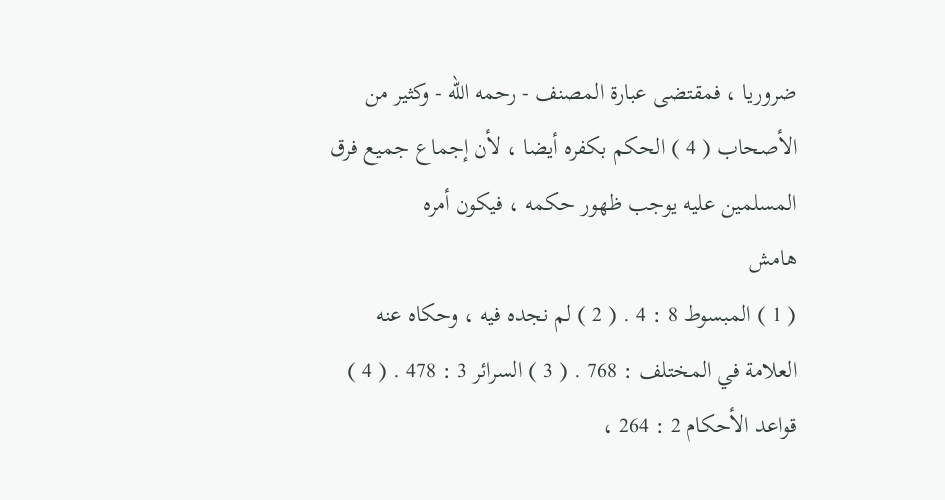ضروريا ، فمقتضى عبارة المصنف - رحمه الله - وكثير من الأصحاب ( 4 ) الحكم بكفره أيضا ، لأن إجماع جميع فرق المسلمين عليه يوجب ظهور حكمه ، فيكون أمره
هامش
( 1 ) المبسوط 8 : 4 . ( 2 ) لم نجده فيه ، وحكاه عنه العلامة في المختلف : 768 . ( 3 ) السرائر 3 : 478 . ( 4 ) قواعد الأحكام 2 : 264 ،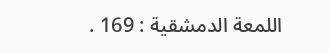اللمعة الدمشقية : 169 .